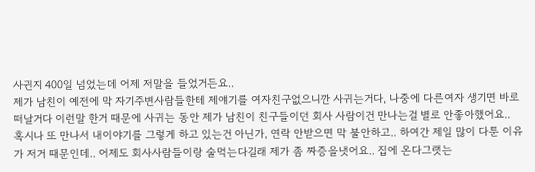사귄지 400일 넘었는데 어제 저말을 들었거든요..
제가 남친이 예전에 막 자기주변사람들한테 제얘기를 여자친구없으니깐 사귀는거다, 나중에 다른여자 생기면 바로 떠날거다 이런말 한거 때문에 사귀는 동안 제가 남친이 친구들이던 회사 사람이건 만나는걸 별로 안좋아했어요..
혹시나 또 만나서 내이야기를 그렇게 하고 있는건 아닌가, 연락 안받으면 막 불안하고.. 하여간 제일 많이 다툰 이유가 저거 때문인데.. 어제도 회사사람들이랑 술먹는다길래 제가 좀 짜증을냇어요.. 집에 온다그랫는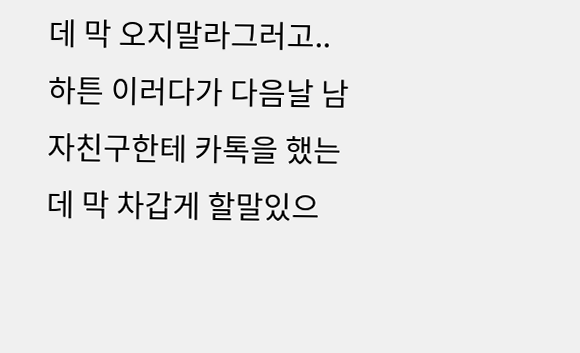데 막 오지말라그러고.. 하튼 이러다가 다음날 남자친구한테 카톡을 했는데 막 차갑게 할말있으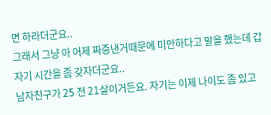면 하라더군요..
그래서 그냥 아 어제 짜증낸거때문에 미안하다고 말을 했는데 갑자기 시간을 좀 갖자더군요..
남자친구가 25 전 21살이거든요. 자기는 이제 나이도 좀 있고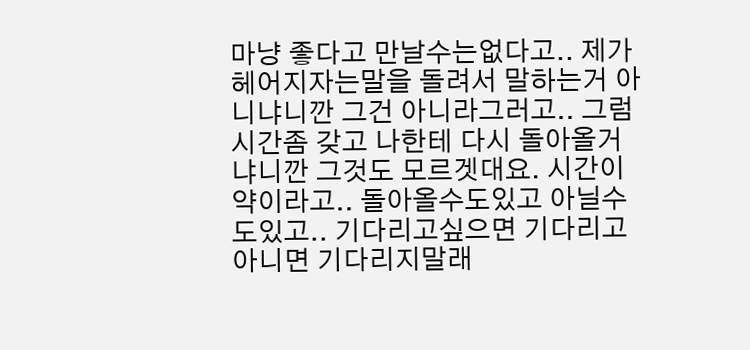마냥 좋다고 만날수는없다고.. 제가 헤어지자는말을 돌려서 말하는거 아니냐니깐 그건 아니라그러고.. 그럼 시간좀 갖고 나한테 다시 돌아올거냐니깐 그것도 모르겟대요. 시간이 약이라고.. 돌아올수도있고 아닐수도있고.. 기다리고싶으면 기다리고 아니면 기다리지말래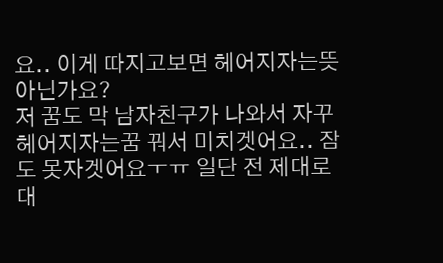요.. 이게 따지고보면 헤어지자는뜻 아닌가요?
저 꿈도 막 남자친구가 나와서 자꾸 헤어지자는꿈 꿔서 미치겟어요.. 잠도 못자겟어요ㅜㅠ 일단 전 제대로 대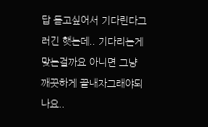답 듣고싶어서 기다린다그러긴 햇는데.. 기다리는게 맞는걸까요 아니면 그냥 깨끗하게 끝내자그래야되나요..